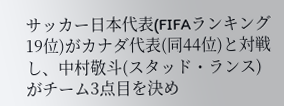サッカー日本代表(FIFAランキング19位)がカナダ代表(同44位)と対戦し、中村敬斗(スタッド・ランス)がチーム3点目を決め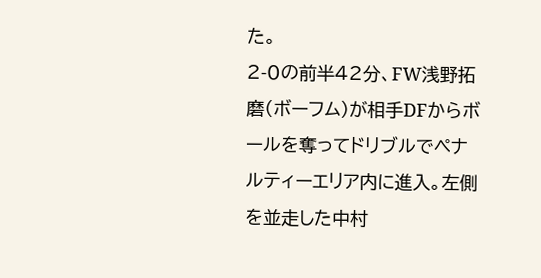た。
2-0の前半42分、FW浅野拓磨(ボーフム)が相手DFからボールを奪ってドリブルでペナルティーエリア内に進入。左側を並走した中村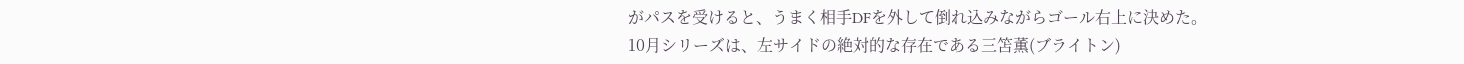がパスを受けると、うまく相手DFを外して倒れ込みながらゴール右上に決めた。
10月シリーズは、左サイドの絶対的な存在である三笘薫(ブライトン)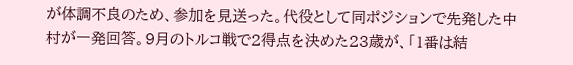が体調不良のため、参加を見送った。代役として同ポジションで先発した中村が一発回答。9月のトルコ戦で2得点を決めた23歳が、「1番は結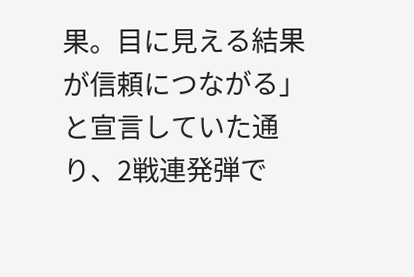果。目に見える結果が信頼につながる」と宣言していた通り、2戦連発弾で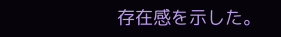存在感を示した。